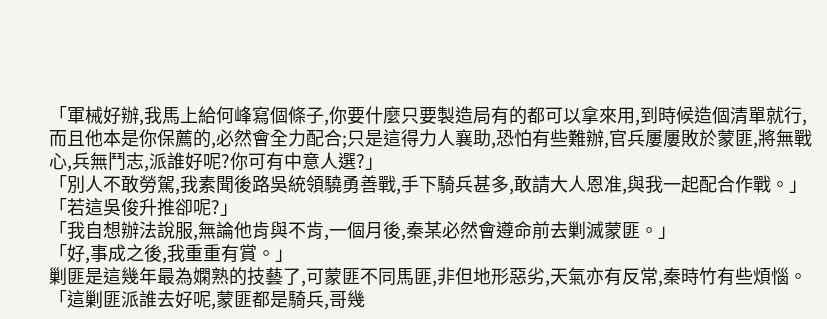「軍械好辦,我馬上給何峰寫個條子,你要什麼只要製造局有的都可以拿來用,到時候造個清單就行,而且他本是你保薦的,必然會全力配合;只是這得力人襄助,恐怕有些難辦,官兵屢屢敗於蒙匪,將無戰心,兵無鬥志,派誰好呢?你可有中意人選?」
「別人不敢勞駕,我素聞後路吳統領驍勇善戰,手下騎兵甚多,敢請大人恩准,與我一起配合作戰。」
「若這吳俊升推卻呢?」
「我自想辦法說服,無論他肯與不肯,一個月後,秦某必然會遵命前去剿滅蒙匪。」
「好,事成之後,我重重有賞。」
剿匪是這幾年最為嫻熟的技藝了,可蒙匪不同馬匪,非但地形惡劣,天氣亦有反常,秦時竹有些煩惱。
「這剿匪派誰去好呢,蒙匪都是騎兵,哥幾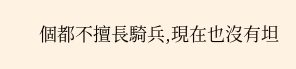個都不擅長騎兵,現在也沒有坦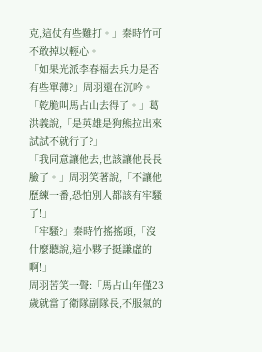克,這仗有些難打。」秦時竹可不敢掉以輕心。
「如果光派李春福去兵力是否有些單薄?」周羽還在沉吟。
「乾脆叫馬占山去得了。」葛洪義說,「是英雄是狗熊拉出來試試不就行了?」
「我同意讓他去,也該讓他長長臉了。」周羽笑著說,「不讓他歷練一番,恐怕別人都該有牢騷了!」
「牢騷?」秦時竹搖搖頭,「沒什麼聽說,這小夥子挺謙虛的啊!」
周羽苦笑一聲:「馬占山年僅23歲就當了衛隊副隊長,不服氣的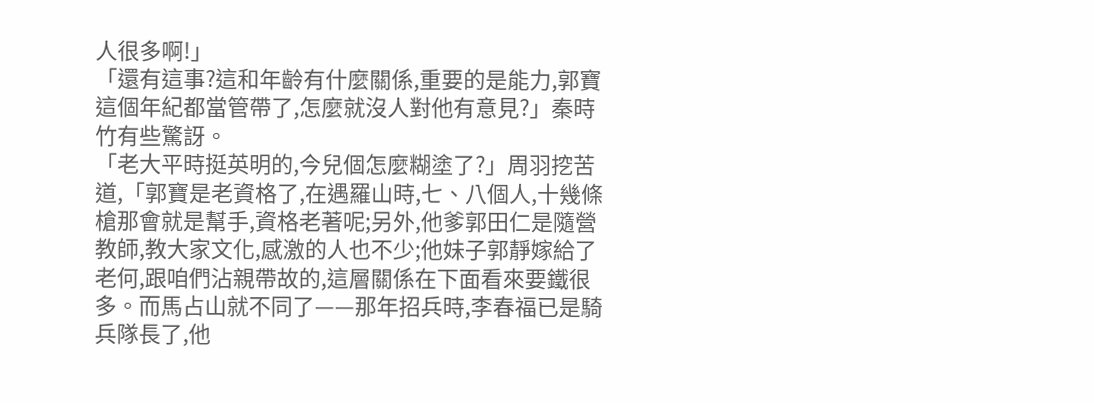人很多啊!」
「還有這事?這和年齡有什麼關係,重要的是能力,郭寶這個年紀都當管帶了,怎麼就沒人對他有意見?」秦時竹有些驚訝。
「老大平時挺英明的,今兒個怎麼糊塗了?」周羽挖苦道,「郭寶是老資格了,在遇羅山時,七、八個人,十幾條槍那會就是幫手,資格老著呢;另外,他爹郭田仁是隨營教師,教大家文化,感激的人也不少;他妹子郭靜嫁給了老何,跟咱們沾親帶故的,這層關係在下面看來要鐵很多。而馬占山就不同了——那年招兵時,李春福已是騎兵隊長了,他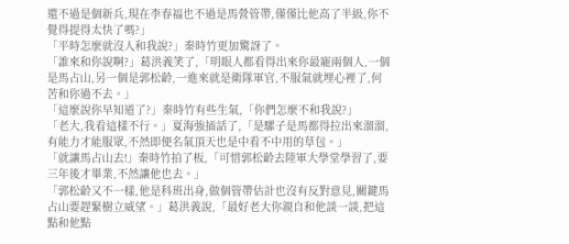還不過是個新兵,現在李春福也不過是馬營管帶,僅僅比他高了半級,你不覺得提得太快了嗎?」
「平時怎麼就沒人和我說?」秦時竹更加驚訝了。
「誰來和你說啊?」葛洪義笑了,「明眼人都看得出來你最寵兩個人,一個是馬占山,另一個是郭松齡,一進來就是衛隊軍官,不服氣就埋心裡了,何苦和你過不去。」
「這麼說你早知道了?」秦時竹有些生氣,「你們怎麼不和我說?」
「老大,我看這樣不行。」夏海強插話了,「是騾子是馬都得拉出來溜溜,有能力才能服眾,不然即便名氣頂天也是中看不中用的草包。」
「就讓馬占山去!」秦時竹拍了板,「可惜郭松齡去陸軍大學堂學習了,要三年後才畢業,不然讓他也去。」
「郭松齡又不一樣,他是科班出身,做個管帶估計也沒有反對意見,關鍵馬占山要趕緊樹立威望。」葛洪義說,「最好老大你親自和他談一談,把這點和他點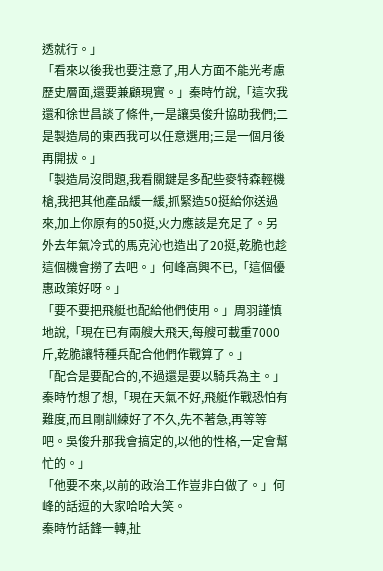透就行。」
「看來以後我也要注意了,用人方面不能光考慮歷史層面,還要兼顧現實。」秦時竹說,「這次我還和徐世昌談了條件,一是讓吳俊升協助我們;二是製造局的東西我可以任意選用;三是一個月後再開拔。」
「製造局沒問題,我看關鍵是多配些麥特森輕機槍,我把其他產品緩一緩,抓緊造50挺給你送過來,加上你原有的50挺,火力應該是充足了。另外去年氣冷式的馬克沁也造出了20挺,乾脆也趁這個機會撈了去吧。」何峰高興不已,「這個優惠政策好呀。」
「要不要把飛艇也配給他們使用。」周羽謹慎地說,「現在已有兩艘大飛天,每艘可載重7000斤,乾脆讓特種兵配合他們作戰算了。」
「配合是要配合的,不過還是要以騎兵為主。」秦時竹想了想,「現在天氣不好,飛艇作戰恐怕有難度,而且剛訓練好了不久,先不著急,再等等吧。吳俊升那我會搞定的,以他的性格,一定會幫忙的。」
「他要不來,以前的政治工作豈非白做了。」何峰的話逗的大家哈哈大笑。
秦時竹話鋒一轉,扯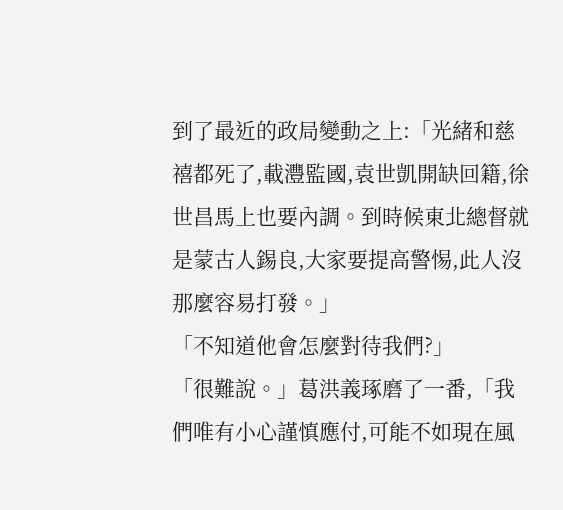到了最近的政局變動之上:「光緒和慈禧都死了,載灃監國,袁世凱開缺回籍,徐世昌馬上也要內調。到時候東北總督就是蒙古人錫良,大家要提高警惕,此人沒那麼容易打發。」
「不知道他會怎麼對待我們?」
「很難說。」葛洪義琢磨了一番,「我們唯有小心謹慎應付,可能不如現在風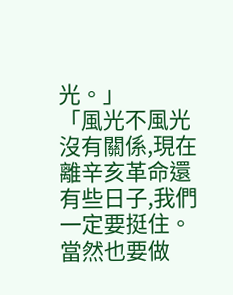光。」
「風光不風光沒有關係,現在離辛亥革命還有些日子,我們一定要挺住。當然也要做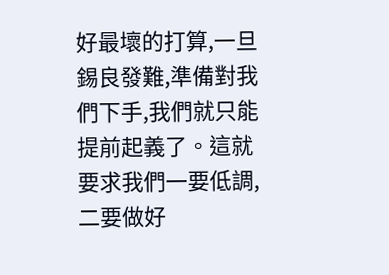好最壞的打算,一旦錫良發難,準備對我們下手,我們就只能提前起義了。這就要求我們一要低調,二要做好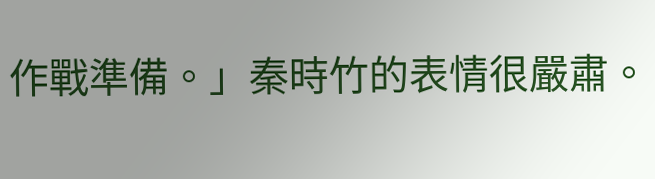作戰準備。」秦時竹的表情很嚴肅。